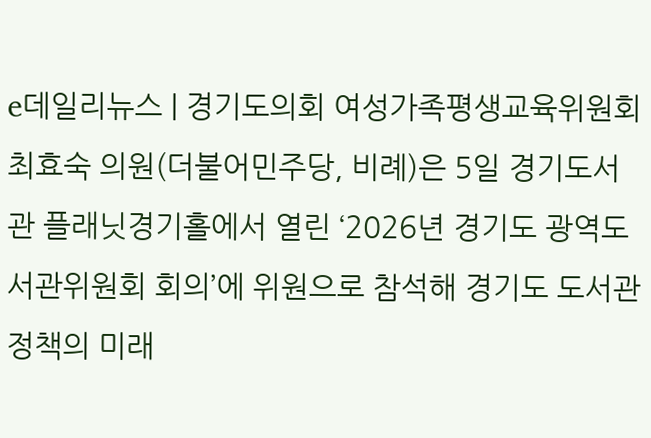e데일리뉴스 | 경기도의회 여성가족평생교육위원회 최효숙 의원(더불어민주당, 비례)은 5일 경기도서관 플래닛경기홀에서 열린 ‘2026년 경기도 광역도서관위원회 회의’에 위원으로 참석해 경기도 도서관 정책의 미래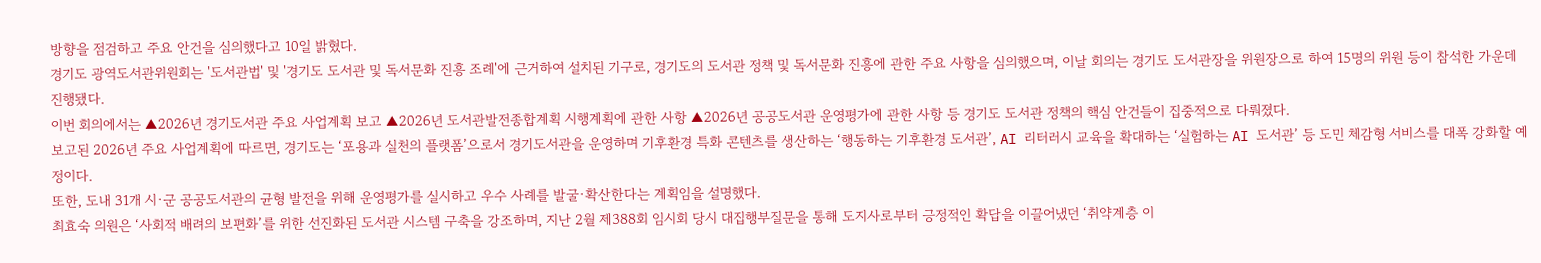방향을 점검하고 주요 안건을 심의했다고 10일 밝혔다.
경기도 광역도서관위원회는 '도서관법' 및 '경기도 도서관 및 독서문화 진흥 조례'에 근거하여 설치된 기구로, 경기도의 도서관 정책 및 독서문화 진흥에 관한 주요 사항을 심의했으며, 이날 회의는 경기도 도서관장을 위원장으로 하여 15명의 위원 등이 참석한 가운데 진행됐다.
이번 회의에서는 ▲2026년 경기도서관 주요 사업계획 보고 ▲2026년 도서관발전종합계획 시행계획에 관한 사항 ▲2026년 공공도서관 운영평가에 관한 사항 등 경기도 도서관 정책의 핵심 안건들이 집중적으로 다뤄졌다.
보고된 2026년 주요 사업계획에 따르면, 경기도는 ‘포용과 실천의 플랫폼’으로서 경기도서관을 운영하며 기후환경 특화 콘텐츠를 생산하는 ‘행동하는 기후환경 도서관’, AI 리터러시 교육을 확대하는 ‘실험하는 AI 도서관’ 등 도민 체감형 서비스를 대폭 강화할 예정이다.
또한, 도내 31개 시·군 공공도서관의 균형 발전을 위해 운영평가를 실시하고 우수 사례를 발굴·확산한다는 계획임을 설명했다.
최효숙 의원은 ‘사회적 배려의 보편화’를 위한 선진화된 도서관 시스템 구축을 강조하며, 지난 2월 제388회 임시회 당시 대집행부질문을 통해 도지사로부터 긍정적인 확답을 이끌어냈던 ‘취약계층 이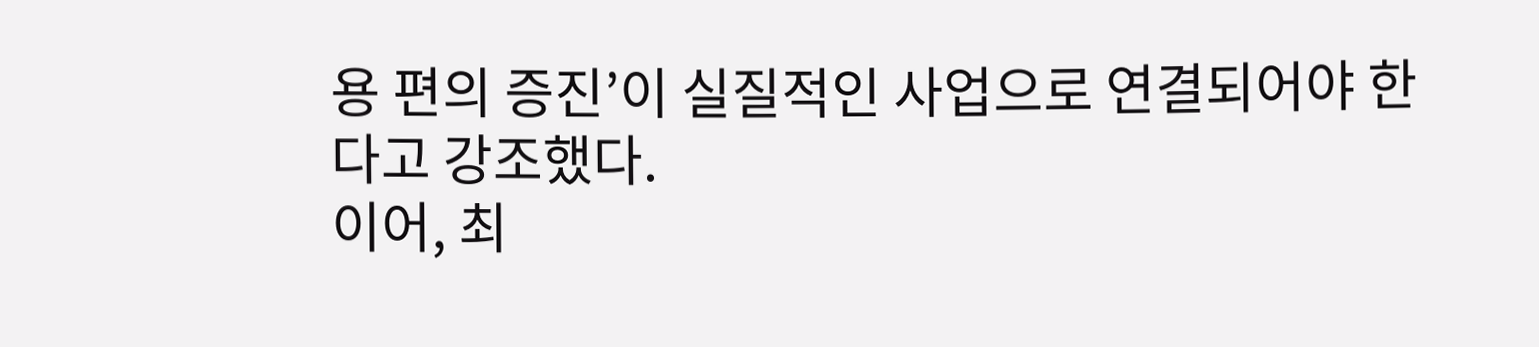용 편의 증진’이 실질적인 사업으로 연결되어야 한다고 강조했다.
이어, 최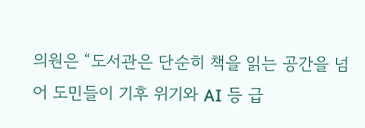의원은 “도서관은 단순히 책을 읽는 공간을 넘어 도민들이 기후 위기와 AI 등 급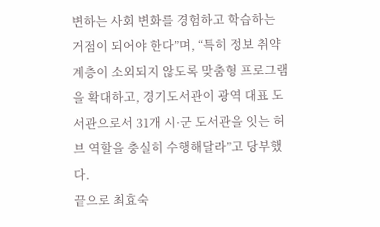변하는 사회 변화를 경험하고 학습하는 거점이 되어야 한다”며, “특히 정보 취약계층이 소외되지 않도록 맞춤형 프로그램을 확대하고, 경기도서관이 광역 대표 도서관으로서 31개 시·군 도서관을 잇는 허브 역할을 충실히 수행해달라”고 당부했다.
끝으로 최효숙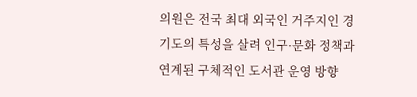의원은 전국 최대 외국인 거주지인 경기도의 특성을 살려 인구·문화 정책과 연계된 구체적인 도서관 운영 방향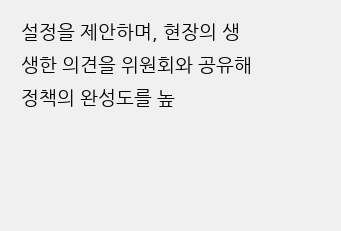설정을 제안하며, 현장의 생생한 의견을 위원회와 공유해 정책의 완성도를 높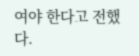여야 한다고 전했다.